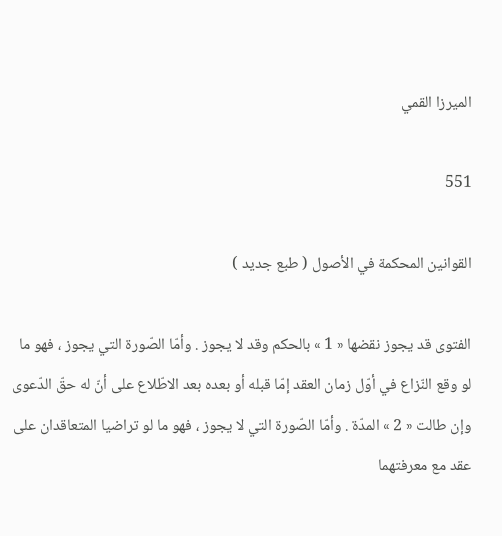الميرزا القمي

551

القوانين المحكمة في الأصول ( طبع جديد )

الفتوى قد يجوز نقضها « 1 » بالحكم وقد لا يجوز . وأمّا الصّورة التي يجوز ، فهو ما لو وقع النّزاع في أوّل زمان العقد إمّا قبله أو بعده بعد الاطّلاع على أنّ له حقّ الدّعوى وإن طالت « 2 » المدّة . وأمّا الصّورة التي لا يجوز ، فهو ما لو تراضيا المتعاقدان على عقد مع معرفتهما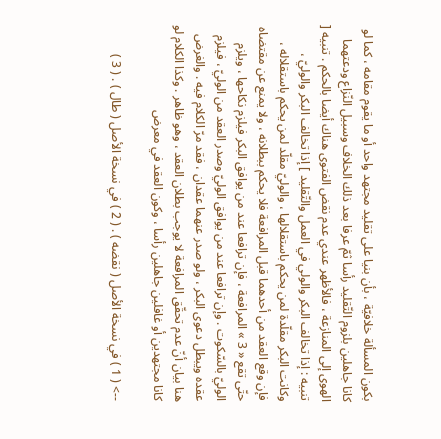بكون المسألة خلافيّة ، بأن بنيا على تقليد مجتهد واحد أو ما يقوم مقامه ، كما لو كانا جاهلين بلزوم التّقليد رأسا ثمّ عرفا بعد ذلك الخلاف وسبيل النّزاع ودعتهما الهوى إلى المنازعة ، فالأظهر عندي عدم نقض الفتوى هناك أيضا بالحكم . تنبيه [ تنبيه : إذا تخالف البكر والولي في العمل والتّقليد ] إذا تخالف البكر والوليّ ، وكانت البكر مقلّدة لمن يحكم باستقلالها ، والوليّ مقلّد لمن يحكم باستقلاله ، فإن وقع العقد من أحدهما قبل المرافعة فلا يحكم ببطلانه ، ولا يمنع عن مقتضاه حتّى تقع « 3 » المرافعة ، فإن ترافعا عند من يوافق البكر فيلزم نكاحها ، ويلزم الوليّ بالسّكوت . وإن ترافعا عند من يوافق الوليّ وصدر العقد من الوليّ ، فيلزم عقده ويبطل دعوى البكر ، ولو صدر عنهما عقدان ، فقد مرّ الكلام فيه . والغرض هنا بيان أنّ عدم تحقّق المرافعة لا يوجب بطلان العقد ، وهو ظاهر . وكذا الكلام لو كانا مجتهدين أو غافلين جاهلين رأسا ، وكون العقد في معرض

--> ( 1 ) في نسخة الأصل ( نقضه ) . ( 2 ) في نسخة الأصل ( طال ) . ( 3 )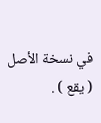في نسخة الأصل ( يقع ) .